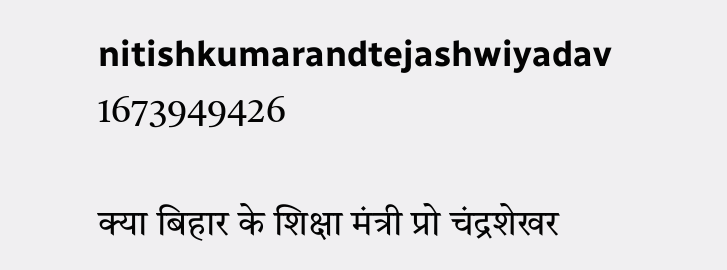nitishkumarandtejashwiyadav 1673949426

क्या बिहार के शिक्षा मंत्री प्रो चंद्रशेखर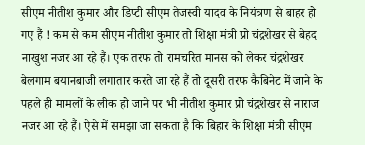सीएम नीतीश कुमार और डिप्टी सीएम तेजस्वी यादव के नियंत्रण से बाहर हो गए हैं ! कम से कम सीएम नीतीश कुमार तो शिक्षा मंत्री प्रो चंद्रशेखर से बेहद नाखुश नजर आ रहे हैं। एक तरफ तो रामचरित मानस को लेकर चंद्रशेखर बेलगाम बयानबाजी लगातार करते जा रहे हैं तो दूसरी तरफ कैबिनेट में जाने के पहले ही मामलों के लीक हो जाने पर भी नीतीश कुमार प्रो चंद्रशेखर से नाराज नजर आ रहे हैं। ऐसे में समझा जा सकता है कि बिहार के शिक्षा मंत्री सीएम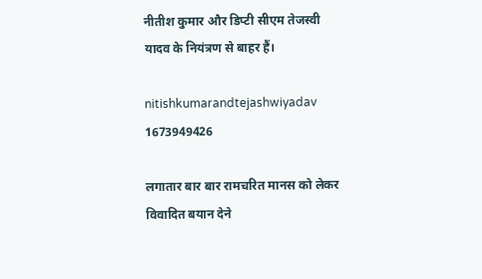नीतीश कुमार और डिप्टी सीएम तेजस्वी यादव के नियंत्रण से बाहर हैं।

nitishkumarandtejashwiyadav 1673949426

लगातार बार बार रामचरित मानस को लेकर विवादित बयान देने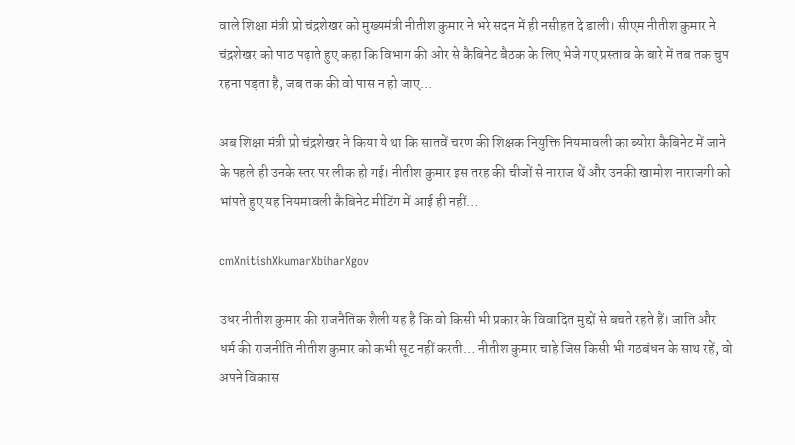वाले शिक्षा मंत्री प्रो चंद्रशेखर को मुख्यमंत्री नीतीश कुमार ने भरे सदन में ही नसीहत दे डाली। सीएम नीतीश कुमार ने चंद्रशेखर को पाठ पढ़ाते हुए कहा कि विभाग की ओर से कैबिनेट बैठक के लिए भेजे गए प्रस्ताव के बारे में तब तक चुप रहना पड़ता है, जब तक की वो पास न हो जाए…

अब शिक्षा मंत्री प्रो चंद्रशेखर ने किया ये था कि सातवें चरण की शिक्षक नियुक्ति नियमावली का ब्योरा कैबिनेट में जाने के पहले ही उनके स्तर पर लीक हो गई। नीतीश कुमार इस तरह की चीजों से नाराज थें और उनकी खामोश नाराजगी को भांपते हुए यह नियमावली कैबिनेट मीटिंग में आई ही नहीं…

cmXnitishXkumarXbiharXgov

उधर नीतीश कुमार की राजनैतिक शैली यह है कि वो किसी भी प्रकार के विवादित मुद्दों से बचते रहते हैं। जाति और धर्म की राजनीति नीतीश कुमार को कभी सूट नहीं करती… नीतीश कुमार चाहे जिस किसी भी गठबंधन के साथ रहें, वो अपने विकास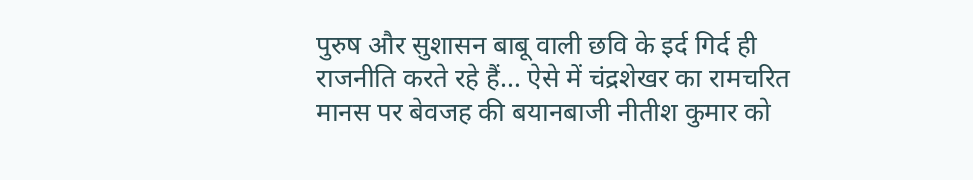पुरुष और सुशासन बाबू वाली छवि के इर्द गिर्द ही राजनीति करते रहे हैं… ऐसे में चंद्रशेखर का रामचरित मानस पर बेवजह की बयानबाजी नीतीश कुमार को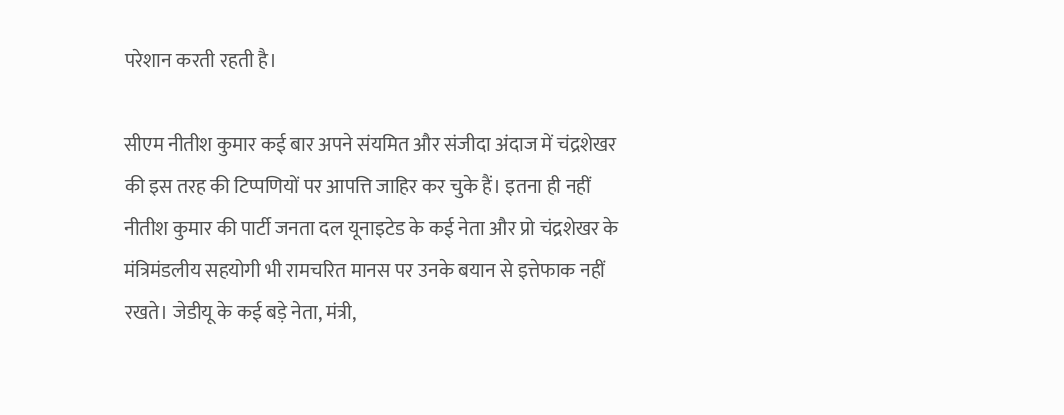परेशान करती रहती है।

सीएम नीतीश कुमार कई बार अपने संयमित और संजीदा अंदाज में चंद्रशेखर की इस तरह की टिप्पणियों पर आपत्ति जाहिर कर चुके हैं। इतना ही नहीं नीतीश कुमार की पार्टी जनता दल यूनाइटेड के कई नेता और प्रो चंद्रशेखर के मंत्रिमंडलीय सहयोगी भी रामचरित मानस पर उनके बयान से इत्तेफाक नहीं रखते। जेडीयू के कई बड़े नेता, मंत्री,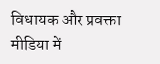विधायक और प्रवक्ता मीडिया में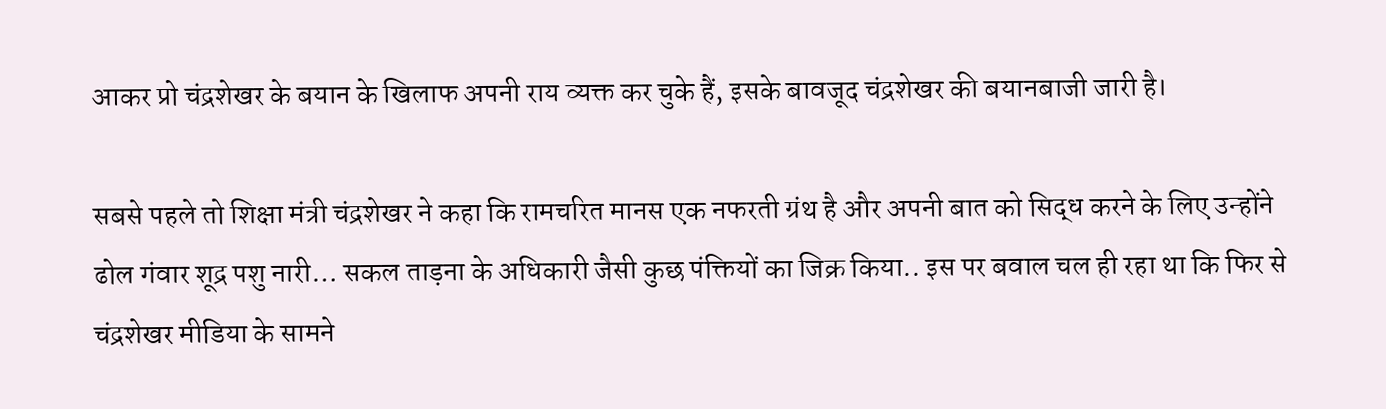आकर प्रो चंद्रशेखर के बयान के खिलाफ अपनी राय व्यक्त कर चुके हैं, इसके बावजूद चंद्रशेखर की बयानबाजी जारी है।

सबसे पहले तो शिक्षा मंत्री चंद्रशेखर ने कहा कि रामचरित मानस एक नफरती ग्रंथ है और अपनी बात को सिद्ध करने के लिए उन्होंने ढोल गंवार शूद्र पशु नारी… सकल ताड़ना के अधिकारी जैसी कुछ पंक्तियों का जिक्र किया.. इस पर बवाल चल ही रहा था कि फिर से चंद्रशेखर मीडिया के सामने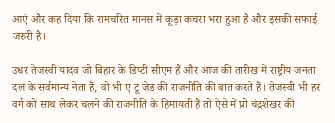आएं और कह दिया कि रामचरित मानस में कूड़ा कचरा भरा हुआ है और इसकी सफाई जरुरी है।

उधर तेजस्वी यादव जो बिहार के डिप्टी सीएम हैं और आज की तारीख में राष्ट्रीय जनता दल के सर्वमान्य नेता हैं, वो भी ए टू जेड की राजनीति की बात करते हैं। तेजस्वी भी हर वर्ग को साथ लेकर चलने की राजनीति के हिमायती हैं तो ऐसे में प्रो चंद्रशेखर की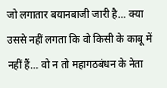जो लगातार बयानबाजी जारी है… क्या उससे नहीं लगता कि वो किसी के काबू में नहीं हैं… वो न तो महागठबंधन के नेता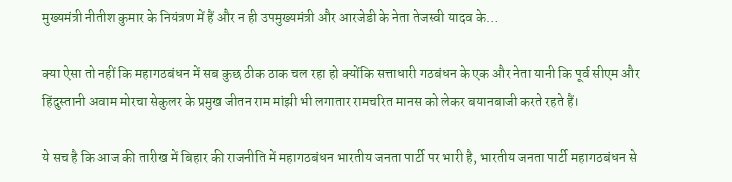मुख्यमंत्री नीतीश कुमार के नियंत्रण में हैं और न ही उपमुख्यमंत्री और आरजेडी के नेता तेजस्वी यादव के…

क्या ऐसा तो नहीं कि महागठबंधन में सब कुछ ठीक ठाक चल रहा हो क्योंकि सत्ताधारी गठबंधन के एक और नेता यानी कि पूर्व सीएम और हिंदुस्तानी अवाम मोरचा सेकुलर के प्रमुख जीतन राम मांझी भी लगातार रामचरित मानस को लेकर बयानबाजी करते रहते हैं।

ये सच है कि आज की तारीख में बिहार की राजनीति में महागठबंधन भारतीय जनता पार्टी पर भारी है, भारतीय जनता पार्टी महागठबंधन से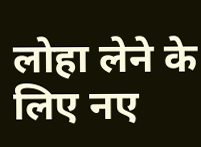लोहा लेने के लिए नए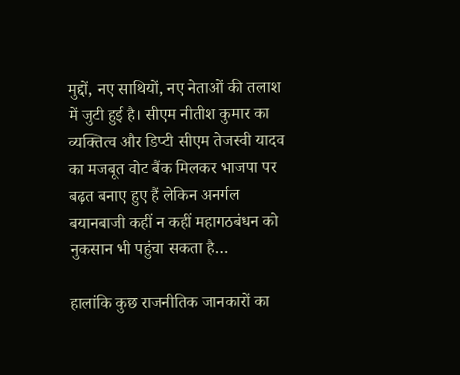मुद्दों, नए साथियों, नए नेताओं की तलाश में जुटी हुई है। सीएम नीतीश कुमार का व्यक्तित्व और डिप्टी सीएम तेजस्वी यादव का मजबूत वोट बैंक मिलकर भाजपा पर बढ़त बनाए हुए हैं लेकिन अनर्गल बयानबाजी कहीं न कहीं महागठबंधन को नुकसान भी पहुंचा सकता है…

हालांकि कुछ राजनीतिक जानकारों का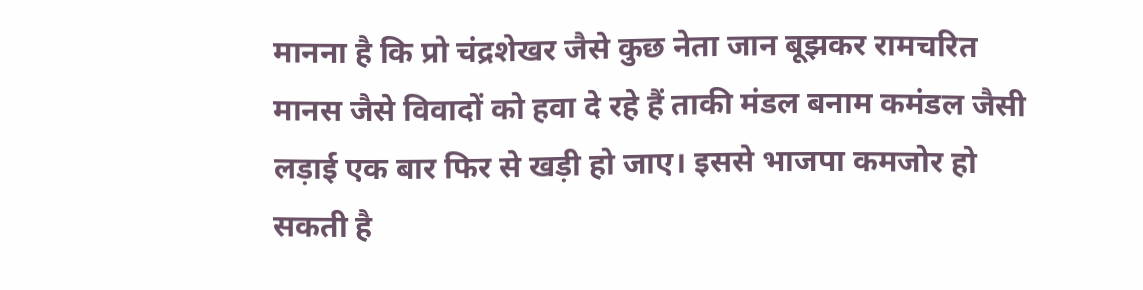मानना है कि प्रो चंद्रशेखर जैसे कुछ नेता जान बूझकर रामचरित मानस जैसे विवादों को हवा दे रहे हैं ताकी मंडल बनाम कमंडल जैसी लड़ाई एक बार फिर से खड़ी हो जाए। इससे भाजपा कमजोर हो सकती है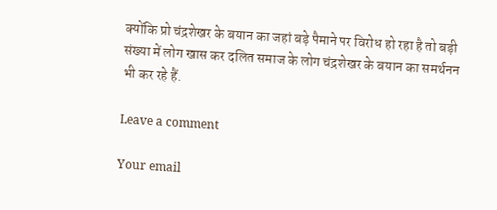क्योंकि प्रो चंद्रशेखर के बयान का जहां बड़े पैमाने पर विरोध हो रहा है तो बड़ी संख्या में लोग खास कर दलित समाज के लोग चंद्रशेखर के बयान का समर्थनन भी कर रहे हैं.

Leave a comment

Your email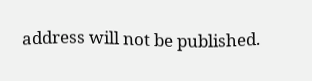address will not be published.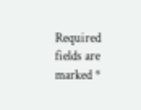Required fields are marked *